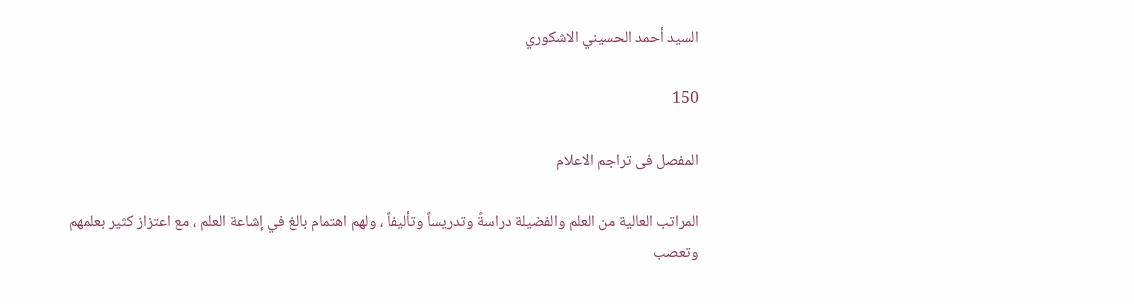السيد أحمد الحسيني الاشكوري

150

المفصل فى تراجم الاعلام

المراتب العالية من العلم والفضيلة دراسةً وتدريساً وتأليفاً ، ولهم اهتمام بالغ في إشاعة العلم ، مع اعتزاز كثير بعلمهم وتعصب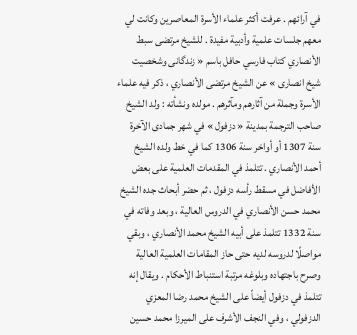في آرائهم . عرفت أكثر علماء الأسرة المعاصرين وكانت لي معهم جلسات علمية وأدبية مفيدة . للشيخ مرتضى سبط الأنصاري كتاب فارسي حافل باسم « زندگانى وشخصيت شيخ انصارى » عن الشيخ مرتضى الأنصاري ، ذكر فيه علماء الأسرة وجملة من آثارهم ومآثرهم . مولده ونشأته : ولد الشيخ صاحب الترجمة بمدينة « دزفول » في شهر جمادى الآخرة سنة 1307 أو أواخر سنة 1306 كما في خط ولده الشيخ أحمد الأنصاري . تتلمذ في المقدمات العلمية على بعض الأفاضل في مسقط رأسه دزفول ، ثم حضر أبحاث جده الشيخ محمد حسن الأنصاري في الدروس العالية ، وبعد وفاته في سنة 1332 تتلمذ على أبيه الشيخ محمد الأنصاري ، وبقي مواصلًا لدروسه لديه حتى حاز المقامات العلمية العالية وصرح باجتهاده وبلوغه مرتبة استنباط الأحكام . ويقال إنه تتلمذ في دزفول أيضاً على الشيخ محمد رضا المعزي الدزفولي ، وفي النجف الأشرف على الميرزا محمد حسين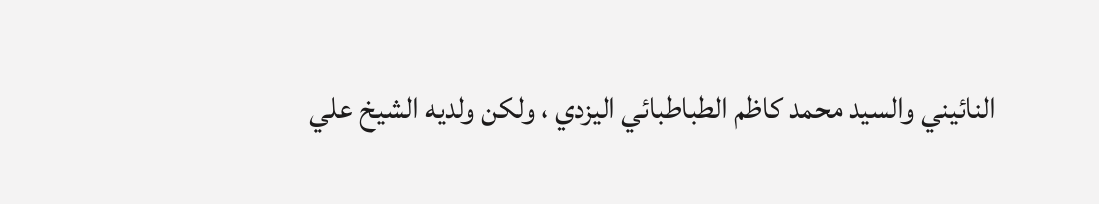النائيني والسيد محمد كاظم الطباطبائي اليزدي ، ولكن ولديه الشيخ علي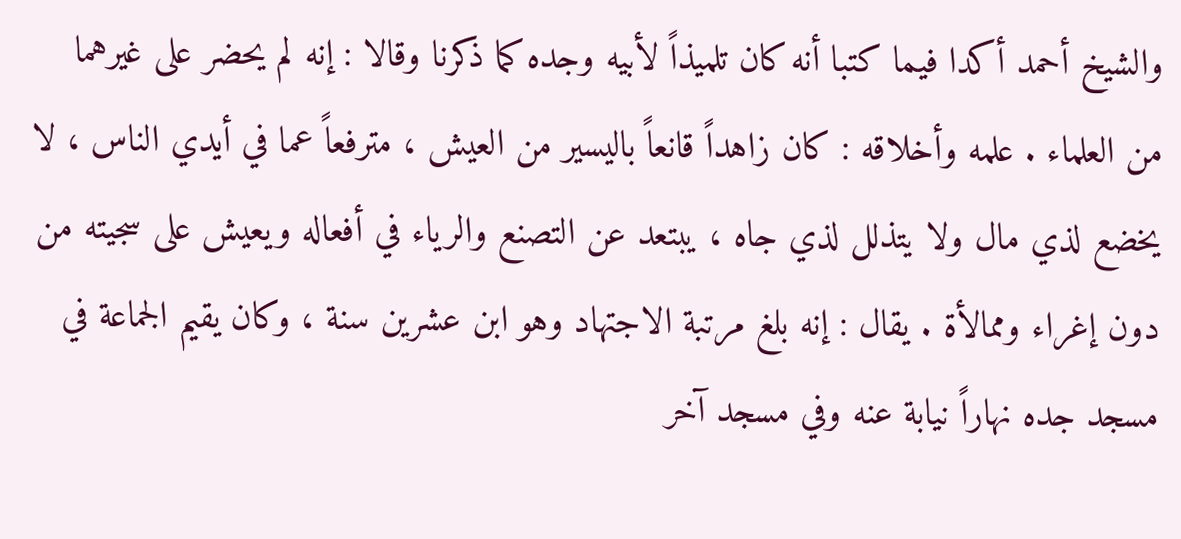والشيخ أحمد أكدا فيما كتبا أنه كان تلميذاً لأبيه وجده كما ذكرنا وقالا : إنه لم يحضر على غيرهما من العلماء . علمه وأخلاقه : كان زاهداً قانعاً باليسير من العيش ، مترفعاً عما في أيدي الناس ، لا يخضع لذي مال ولا يتذلل لذي جاه ، يبتعد عن التصنع والرياء في أفعاله ويعيش على سجيته من دون إغراء وممالأة . يقال : إنه بلغ مرتبة الاجتهاد وهو ابن عشرين سنة ، وكان يقيم الجماعة في مسجد جده نهاراً نيابة عنه وفي مسجد آخر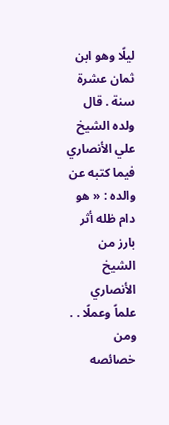ليلًا وهو ابن ثمان عشرة سنة . قال ولده الشيخ علي الأنصاري فيما كتبه عن والده : « هو دام ظله أثر بارز من الشيخ الأنصاري علماً وعملًا . . ومن خصائصه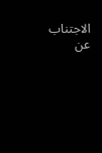الاجتناب عن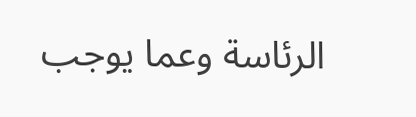الرئاسة وعما يوجب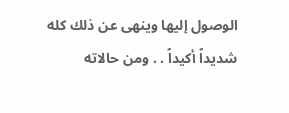الوصول إليها وينهى عن ذلك كله شديداً أكيداً . . ومن حالاته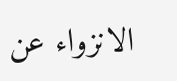الانزواء عن